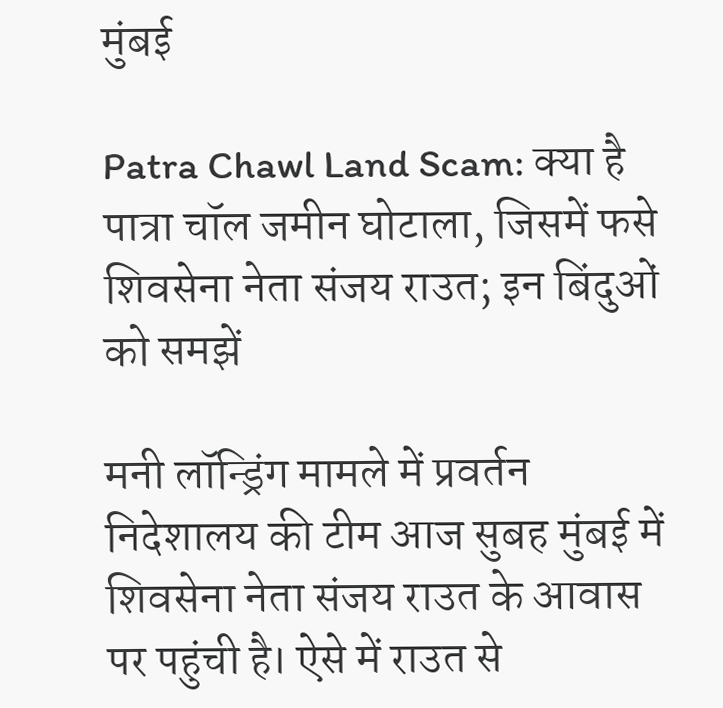मुंबई

Patra Chawl Land Scam: क्या है पात्रा चॉल जमीन घोटाला, जिसमें फसे शिवसेना नेता संजय राउत; इन बिंदुओं को समझें

मनी लॉन्ड्रिंग मामले में प्रवर्तन निदेशालय की टीम आज सुबह मुंबई में शिवसेना नेता संजय राउत के आवास पर पहुंची है। ऐसे में राउत से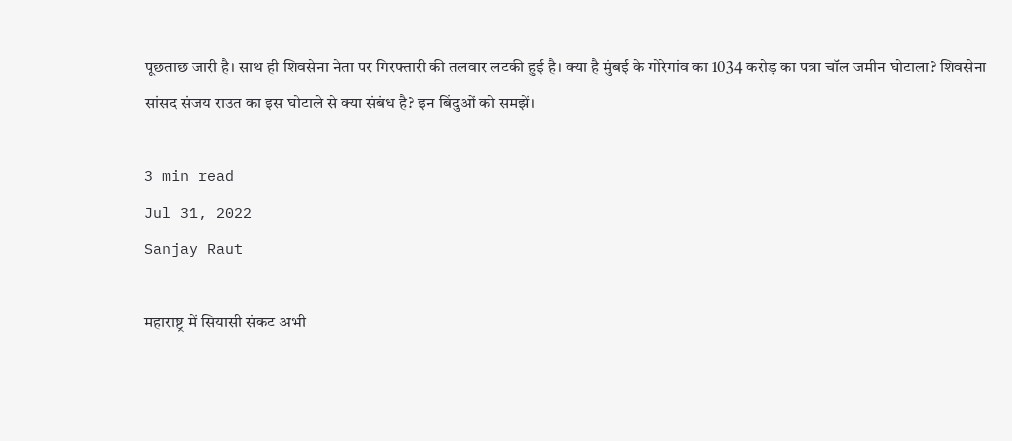पूछताछ जारी है। साथ ही शिवसेना नेता पर गिरफ्तारी की तलवार लटकी हुई है। क्या है मुंबई के गोरेगांव का 1034 करोड़ का पत्रा चॉल जमीन घोटाला? शिवसेना सांसद संजय राउत का इस घोटाले से क्या संबंध है? इन बिंदुओं को समझें।

3 min read
Jul 31, 2022
Sanjay Raut

महाराष्ट्र में सियासी संकट अभी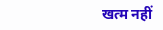खत्म नहीं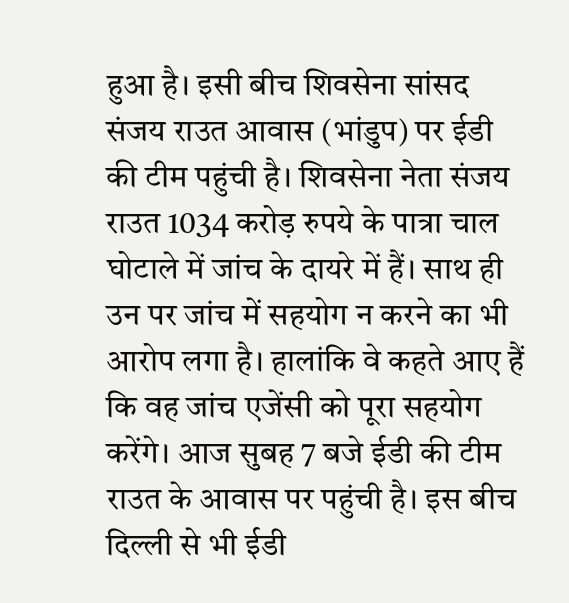हुआ है। इसी बीच शिवसेना सांसद संजय राउत आवास (भांडुप) पर ईडी की टीम पहुंची है। शिवसेना नेता संजय राउत 1034 करोड़ रुपये के पात्रा चाल घोटाले में जांच के दायरे में हैं। साथ ही उन पर जांच में सहयोग न करने का भी आरोप लगा है। हालांकि वे कहते आए हैं कि वह जांच एजेंसी को पूरा सहयोग करेंगे। आज सुबह 7 बजे ईडी की टीम राउत के आवास पर पहुंची है। इस बीच दिल्ली से भी ईडी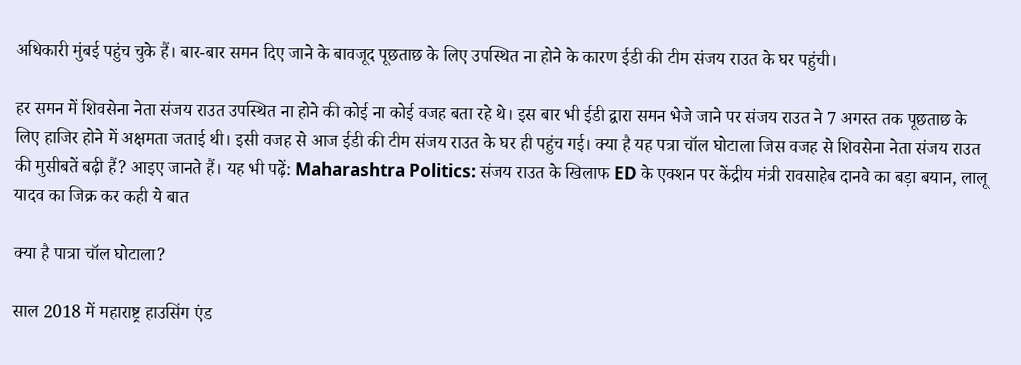अधिकारी मुंबई पहुंच चुके हैं। बार-बार समन दिए जाने के बावजूद पूछताछ के लिए उपस्थित ना होने के कारण ईडी की टीम संजय राउत के घर पहुंची।

हर समन में शिवसेना नेता संजय राउत उपस्थित ना होने की कोई ना कोई वजह बता रहे थे। इस बार भी ईडी द्वारा समन भेजे जाने पर संजय राउत ने 7 अगस्त तक पूछताछ के लिए हाजिर होने में अक्षमता जताई थी। इसी वजह से आज ईडी की टीम संजय राउत के घर ही पहुंच गई। क्या है यह पत्रा चॉल घोटाला जिस वजह से शिवसेना नेता संजय राउत की मुसीबतें बढ़ी हैं? आइए जानते हैं। यह भी पढ़ें: Maharashtra Politics: संजय राउत के खिलाफ ED के एक्शन पर केंद्रीय मंत्री रावसाहेब दानवे का बड़ा बयान, लालू यादव का जिक्र कर कही ये बात

क्या है पात्रा चॉल घोटाला?

साल 2018 में महाराष्ट्र हाउसिंग एंड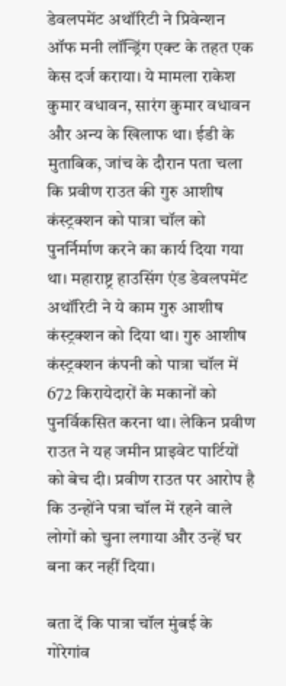डेवलपमेंट अथॉरिटी ने प्रिवेन्शन ऑफ मनी लॉन्ड्रिंग एक्ट के तहत एक केस दर्ज कराया। ये मामला राकेश कुमार वधावन, सारंग कुमार वधावन और अन्य के खिलाफ था। ईडी के मुताबिक, जांच के दौरान पता चला कि प्रवीण राउत की गुरु आशीष कंस्ट्रक्शन को पात्रा चॉल को पुनर्निर्माण करने का कार्य दिया गया था। महाराष्ट्र हाउसिंग एंड डेवलपमेंट अथॉरिटी ने ये काम गुरु आशीष कंस्ट्रक्शन को दिया था। गुरु आशीष कंस्ट्रक्शन कंपनी को पात्रा चॉल में 672 किरायेदारों के मकानों को पुनर्विकसित करना था। लेकिन प्रवीण राउत ने यह जमीन प्राइवेट पार्टियों को बेच दी। प्रवीण राउत पर आरोप है कि उन्होंने पत्रा चॉल में रहने वाले लोगों को चुना लगाया और उन्हें घर बना कर नहीं दिया।

बता दें कि पात्रा चॉल मुंबई के गोरेगांव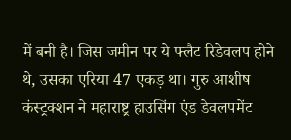में बनी है। जिस जमीन पर ये फ्लैट रिडेवलप होने थे, उसका एरिया 47 एकड़ था। गुरु आशीष कंस्ट्रक्शन ने महाराष्ट्र हाउसिंग एंड डेवलपमेंट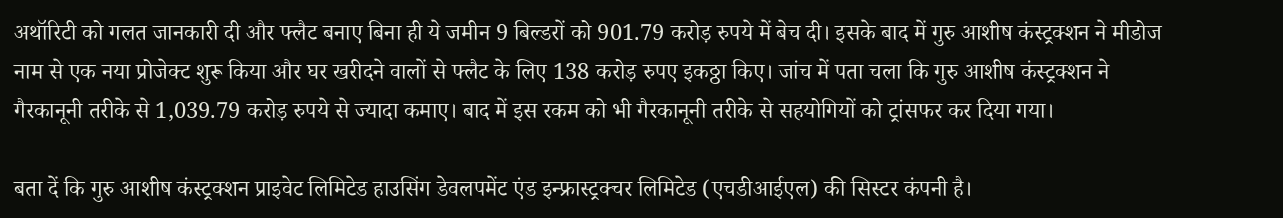अथॉरिटी को गलत जानकारी दी और फ्लैट बनाए बिना ही ये जमीन 9 बिल्डरों को 901.79 करोड़ रुपये में बेच दी। इसके बाद में गुरु आशीष कंस्ट्रक्शन ने मीडोज नाम से एक नया प्रोजेक्ट शुरू किया और घर खरीदने वालों से फ्लैट के लिए 138 करोड़ रुपए इकठ्ठा किए। जांच में पता चला कि गुरु आशीष कंस्ट्रक्शन ने गैरकानूनी तरीके से 1,039.79 करोड़ रुपये से ज्यादा कमाए। बाद में इस रकम को भी गैरकानूनी तरीके से सहयोगियों को ट्रांसफर कर दिया गया।

बता दें कि गुरु आशीष कंस्ट्रक्शन प्राइवेट लिमिटेड हाउसिंग डेवलपमेंट एंड इन्फ्रास्ट्रक्चर लिमिटेड (एचडीआईएल) की सिस्टर कंपनी है।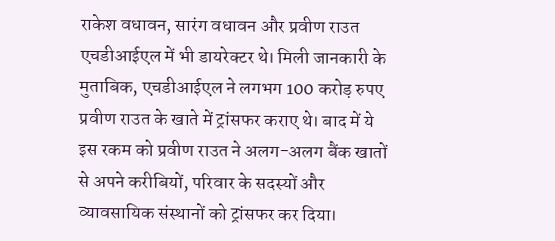राकेश वधावन, सारंग वधावन और प्रवीण राउत एचडीआईएल में भी डायरेक्टर थे। मिली जानकारी के मुताबिक, एचडीआईएल ने लगभग 100 करोड़ रुपए प्रवीण राउत के खाते में ट्रांसफर कराए थे। बाद में ये इस रकम को प्रवीण राउत ने अलग-अलग बैंक खातों से अपने करीबियों, परिवार के सदस्यों और व्यावसायिक संस्थानों को ट्रांसफर कर दिया।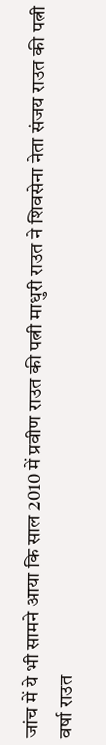जांच में ये भी सामने आया कि साल 2010 में प्रवीण राउत की पत्नी माधुरी राउत ने शिवसेना नेता संजय राउत की पत्नी वर्षा राउत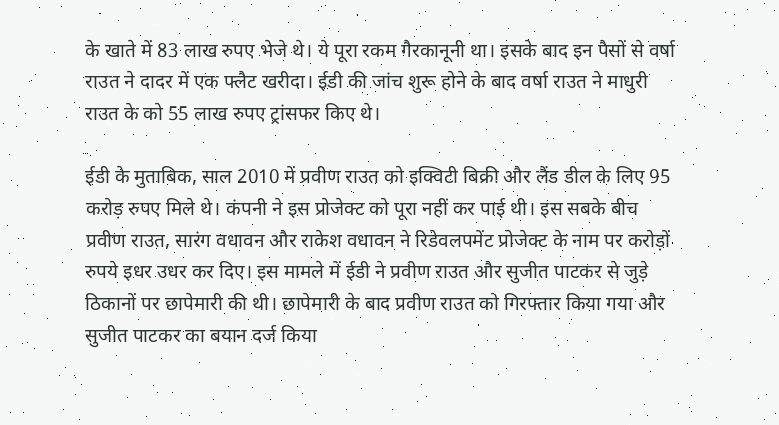के खाते में 83 लाख रुपए भेजे थे। ये पूरा रकम गैरकानूनी था। इसके बाद इन पैसों से वर्षा राउत ने दादर में एक फ्लैट खरीदा। ईडी की जांच शुरू होने के बाद वर्षा राउत ने माधुरी राउत के को 55 लाख रुपए ट्रांसफर किए थे।

ईडी के मुताबिक, साल 2010 में प्रवीण राउत को इक्विटी बिक्री और लैंड डील के लिए 95 करोड़ रुपए मिले थे। कंपनी ने इस प्रोजेक्ट को पूरा नहीं कर पाई थी। इस सबके बीच प्रवीण राउत, सारंग वधावन और राकेश वधावन ने रिडेवलपमेंट प्रोजेक्ट के नाम पर करोड़ों रुपये इधर उधर कर दिए। इस मामले में ईडी ने प्रवीण राउत और सुजीत पाटकर से जुड़े ठिकानों पर छापेमारी की थी। छापेमारी के बाद प्रवीण राउत को गिरफ्तार किया गया और सुजीत पाटकर का बयान दर्ज किया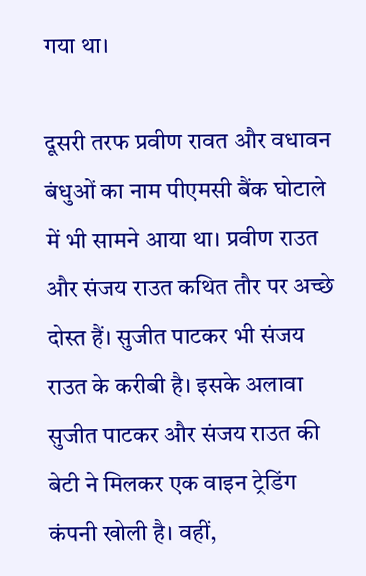गया था।

दूसरी तरफ प्रवीण रावत और वधावन बंधुओं का नाम पीएमसी बैंक घोटाले में भी सामने आया था। प्रवीण राउत और संजय राउत कथित तौर पर अच्छे दोस्त हैं। सुजीत पाटकर भी संजय राउत के करीबी है। इसके अलावा सुजीत पाटकर और संजय राउत की बेटी ने मिलकर एक वाइन ट्रेडिंग कंपनी खोली है। वहीं,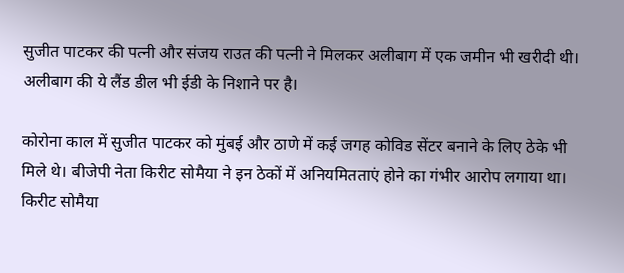सुजीत पाटकर की पत्नी और संजय राउत की पत्नी ने मिलकर अलीबाग में एक जमीन भी खरीदी थी। अलीबाग की ये लैंड डील भी ईडी के निशाने पर है।

कोरोना काल में सुजीत पाटकर को मुंबई और ठाणे में कई जगह कोविड सेंटर बनाने के लिए ठेके भी मिले थे। बीजेपी नेता किरीट सोमैया ने इन ठेकों में अनियमितताएं होने का गंभीर आरोप लगाया था। किरीट सोमैया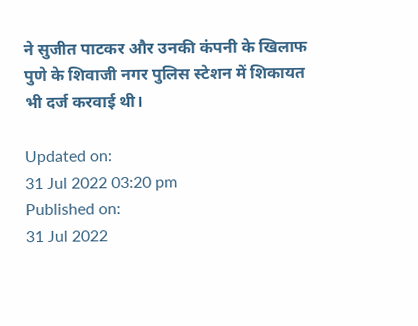ने सुजीत पाटकर और उनकी कंपनी के खिलाफ पुणे के शिवाजी नगर पुलिस स्टेशन में शिकायत भी दर्ज करवाई थी।

Updated on:
31 Jul 2022 03:20 pm
Published on:
31 Jul 2022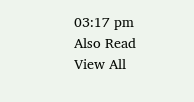03:17 pm
Also Read
View All